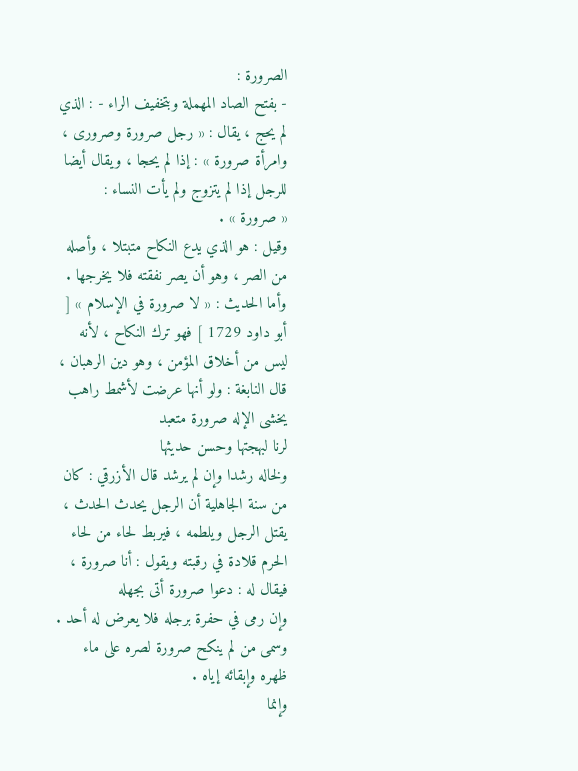الصرورة :
- بفتح الصاد المهملة وبتخفيف الراء - : الذي لم يحج ، يقال : « رجل صرورة وصرورى ، وامرأة صرورة » : إذا لم يحجا ، ويقال أيضا للرجل إذا لم يتزوج ولم يأت النساء :
« صرورة » .
وقيل : هو الذي يدع النكاح متبتلا ، وأصله من الصر ، وهو أن يصر نفقته فلا يخرجها .
وأما الحديث : « لا صرورة في الإسلام » [ أبو داود 1729 ] فهو ترك النكاح ، لأنه ليس من أخلاق المؤمن ، وهو دين الرهبان ، قال النابغة : ولو أنها عرضت لأشمط راهب
يخشى الإله صرورة متعبد
لرنا لبهجتها وحسن حديثها
ولخاله رشدا وإن لم يرشد قال الأزرقي : كان من سنة الجاهلية أن الرجل يحدث الحدث ، يقتل الرجل ويلطمه ، فيربط لحاء من لحاء الحرم قلادة في رقبته ويقول : أنا صرورة ، فيقال له : دعوا صرورة أتى بجهله
وإن رمى في حفرة برجله فلا يعرض له أحد .
وسمى من لم ينكح صرورة لصره على ماء ظهره وإبقائه إياه .
وإنما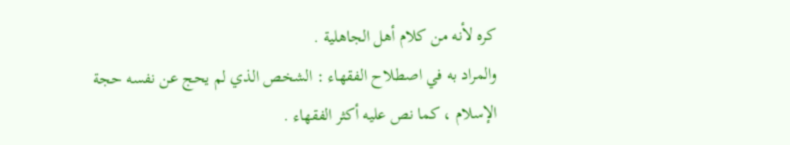كره لأنه من كلام أهل الجاهلية .
والمراد به في اصطلاح الفقهاء : الشخص الذي لم يحج عن نفسه حجة الإسلام ، كما نص عليه أكثر الفقهاء .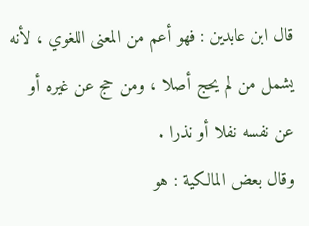قال ابن عابدين : فهو أعم من المعنى اللغوي ، لأنه يشمل من لم يحج أصلا ، ومن حج عن غيره أو عن نفسه نفلا أو نذرا .
وقال بعض المالكية : هو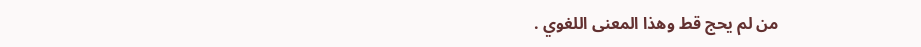من لم يحج قط وهذا المعنى اللغوي .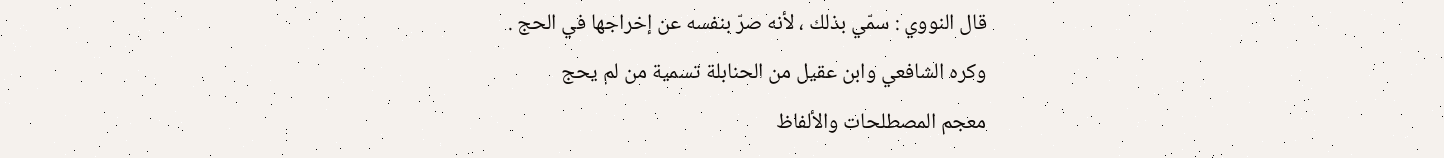قال النووي : سمّي بذلك ، لأنه صرّ بنفسه عن إخراجها في الحج .
وكره الشافعي وابن عقيل من الحنابلة تسمية من لم يحج
معجم المصطلحات والألفاظ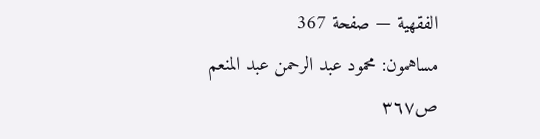الفقهية — صفحة 367
مساهمون: محمود عبد الرحمن عبد المنعم
ص٣٦٧